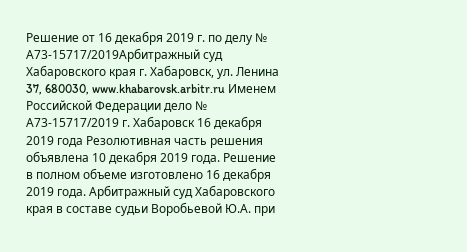Решение от 16 декабря 2019 г. по делу № А73-15717/2019Арбитражный суд Хабаровского края г. Хабаровск, ул. Ленина 37, 680030, www.khabarovsk.arbitr.ru Именем Российской Федерации дело № А73-15717/2019 г. Хабаровск 16 декабря 2019 года Резолютивная часть решения объявлена 10 декабря 2019 года. Решение в полном объеме изготовлено 16 декабря 2019 года. Арбитражный суд Хабаровского края в составе судьи Воробьевой Ю.А. при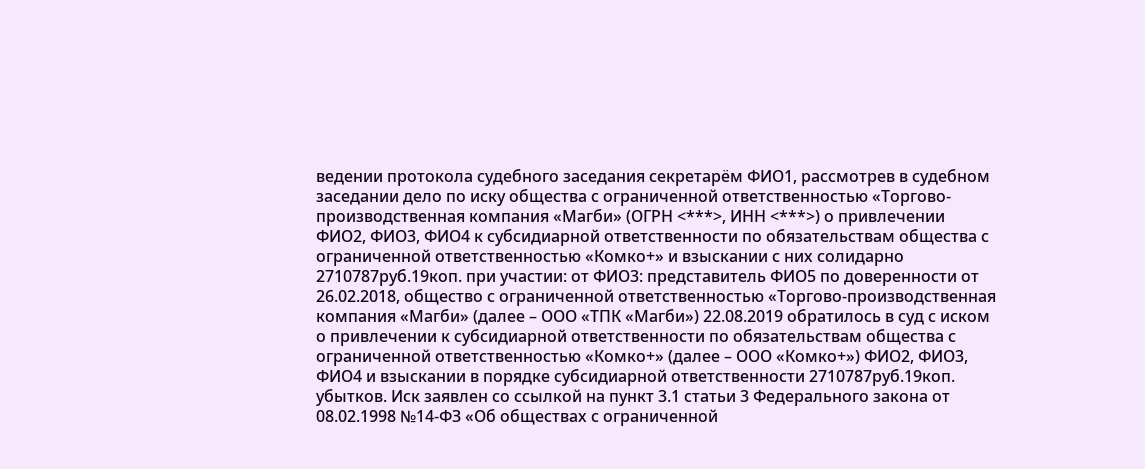ведении протокола судебного заседания секретарём ФИО1, рассмотрев в судебном заседании дело по иску общества с ограниченной ответственностью «Торгово-производственная компания «Магби» (ОГРН <***>, ИНН <***>) о привлечении ФИО2, ФИО3, ФИО4 к субсидиарной ответственности по обязательствам общества с ограниченной ответственностью «Комко+» и взыскании с них солидарно 2710787руб.19коп. при участии: от ФИО3: представитель ФИО5 по доверенности от 26.02.2018, общество с ограниченной ответственностью «Торгово-производственная компания «Магби» (далее – ООО «ТПК «Магби») 22.08.2019 обратилось в суд с иском о привлечении к субсидиарной ответственности по обязательствам общества с ограниченной ответственностью «Комко+» (далее – ООО «Комко+») ФИО2, ФИО3, ФИО4 и взыскании в порядке субсидиарной ответственности 2710787руб.19коп. убытков. Иск заявлен со ссылкой на пункт 3.1 статьи 3 Федерального закона от 08.02.1998 №14-ФЗ «Об обществах с ограниченной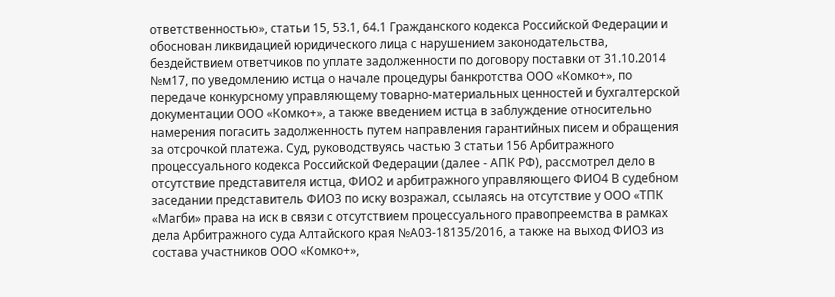ответственностью», статьи 15, 53.1, 64.1 Гражданского кодекса Российской Федерации и обоснован ликвидацией юридического лица с нарушением законодательства, бездействием ответчиков по уплате задолженности по договору поставки от 31.10.2014 №м17, по уведомлению истца о начале процедуры банкротства ООО «Комко+», по передаче конкурсному управляющему товарно-материальных ценностей и бухгалтерской документации ООО «Комко+», а также введением истца в заблуждение относительно намерения погасить задолженность путем направления гарантийных писем и обращения за отсрочкой платежа. Суд, руководствуясь частью 3 статьи 156 Арбитражного процессуального кодекса Российской Федерации (далее - АПК РФ), рассмотрел дело в отсутствие представителя истца, ФИО2 и арбитражного управляющего ФИО4 В судебном заседании представитель ФИО3 по иску возражал, ссылаясь на отсутствие у ООО «ТПК «Магби» права на иск в связи с отсутствием процессуального правопреемства в рамках дела Арбитражного суда Алтайского края №А03-18135/2016, а также на выход ФИО3 из состава участников ООО «Комко+»,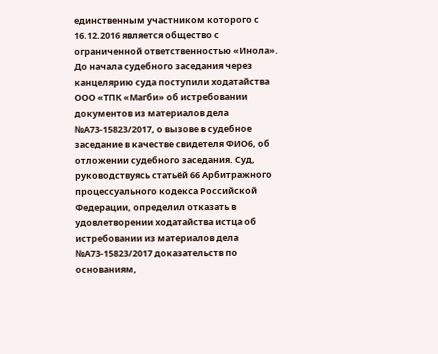единственным участником которого с 16.12.2016 является общество с ограниченной ответственностью «Инола». До начала судебного заседания через канцелярию суда поступили ходатайства ООО «ТПК «Магби» об истребовании документов из материалов дела №А73-15823/2017, о вызове в судебное заседание в качестве свидетеля ФИО6, об отложении судебного заседания. Суд, руководствуясь статьёй 66 Арбитражного процессуального кодекса Российской Федерации, определил отказать в удовлетворении ходатайства истца об истребовании из материалов дела №А73-15823/2017 доказательств по основаниям,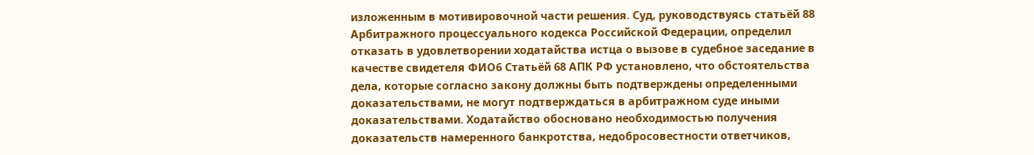изложенным в мотивировочной части решения. Суд, руководствуясь статьёй 88 Арбитражного процессуального кодекса Российской Федерации, определил отказать в удовлетворении ходатайства истца о вызове в судебное заседание в качестве свидетеля ФИО6 Статьёй 68 АПК РФ установлено, что обстоятельства дела, которые согласно закону должны быть подтверждены определенными доказательствами, не могут подтверждаться в арбитражном суде иными доказательствами. Ходатайство обосновано необходимостью получения доказательств намеренного банкротства, недобросовестности ответчиков,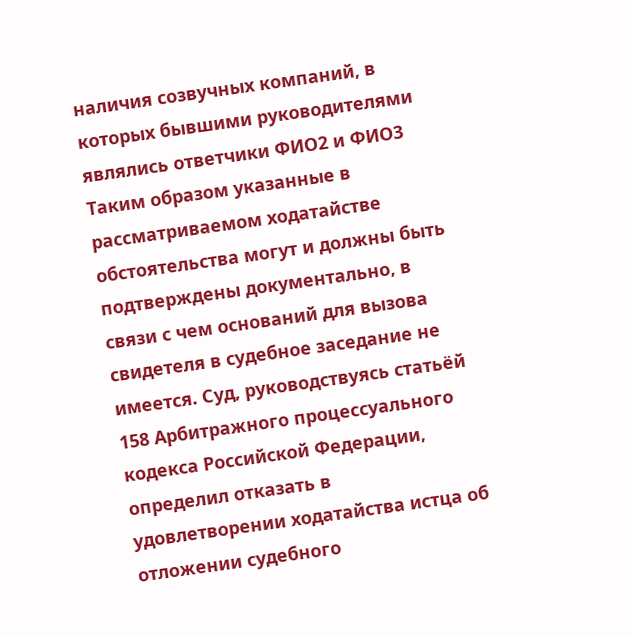наличия созвучных компаний, в которых бывшими руководителями являлись ответчики ФИО2 и ФИО3 Таким образом указанные в рассматриваемом ходатайстве обстоятельства могут и должны быть подтверждены документально, в связи с чем оснований для вызова свидетеля в судебное заседание не имеется. Суд, руководствуясь статьёй 158 Арбитражного процессуального кодекса Российской Федерации, определил отказать в удовлетворении ходатайства истца об отложении судебного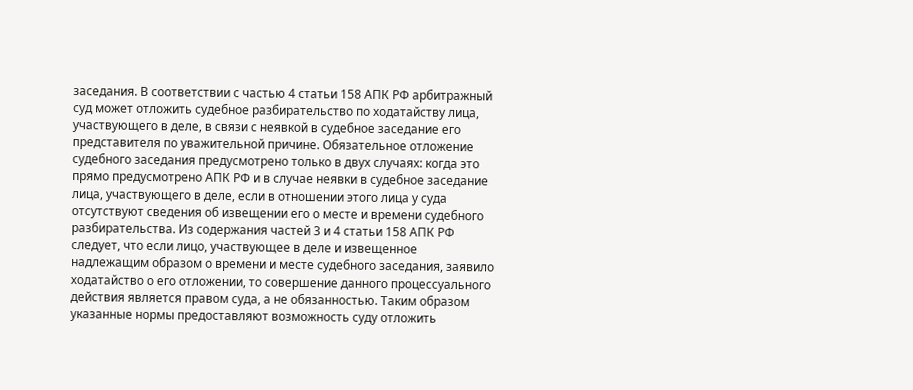заседания. В соответствии с частью 4 статьи 158 АПК РФ арбитражный суд может отложить судебное разбирательство по ходатайству лица, участвующего в деле, в связи с неявкой в судебное заседание его представителя по уважительной причине. Обязательное отложение судебного заседания предусмотрено только в двух случаях: когда это прямо предусмотрено АПК РФ и в случае неявки в судебное заседание лица, участвующего в деле, если в отношении этого лица у суда отсутствуют сведения об извещении его о месте и времени судебного разбирательства. Из содержания частей 3 и 4 статьи 158 АПК РФ следует, что если лицо, участвующее в деле и извещенное надлежащим образом о времени и месте судебного заседания, заявило ходатайство о его отложении, то совершение данного процессуального действия является правом суда, а не обязанностью. Таким образом указанные нормы предоставляют возможность суду отложить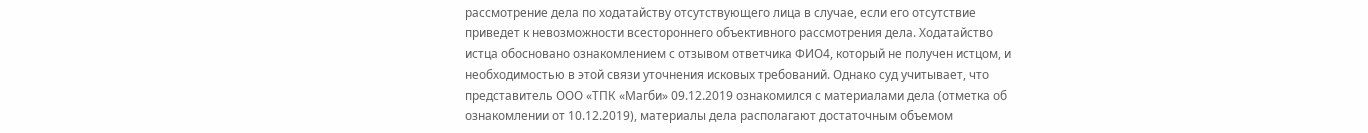рассмотрение дела по ходатайству отсутствующего лица в случае, если его отсутствие приведет к невозможности всестороннего объективного рассмотрения дела. Ходатайство истца обосновано ознакомлением с отзывом ответчика ФИО4, который не получен истцом, и необходимостью в этой связи уточнения исковых требований. Однако суд учитывает, что представитель ООО «ТПК «Магби» 09.12.2019 ознакомился с материалами дела (отметка об ознакомлении от 10.12.2019), материалы дела располагают достаточным объемом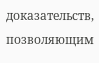доказательств, позволяющим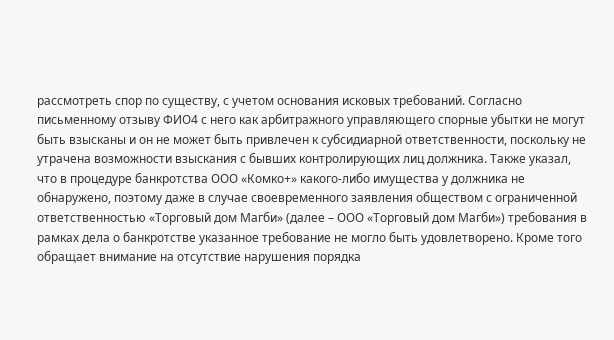рассмотреть спор по существу, с учетом основания исковых требований. Согласно письменному отзыву ФИО4 с него как арбитражного управляющего спорные убытки не могут быть взысканы и он не может быть привлечен к субсидиарной ответственности, поскольку не утрачена возможности взыскания с бывших контролирующих лиц должника. Также указал, что в процедуре банкротства ООО «Комко+» какого-либо имущества у должника не обнаружено, поэтому даже в случае своевременного заявления обществом с ограниченной ответственностью «Торговый дом Магби» (далее – ООО «Торговый дом Магби») требования в рамках дела о банкротстве указанное требование не могло быть удовлетворено. Кроме того обращает внимание на отсутствие нарушения порядка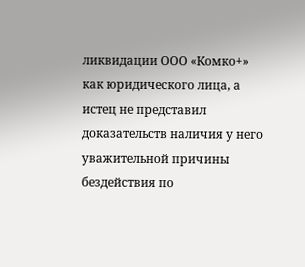ликвидации ООО «Комко+» как юридического лица, а истец не представил доказательств наличия у него уважительной причины бездействия по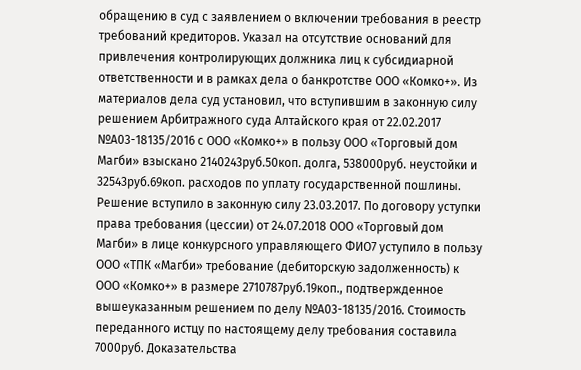обращению в суд с заявлением о включении требования в реестр требований кредиторов. Указал на отсутствие оснований для привлечения контролирующих должника лиц к субсидиарной ответственности и в рамках дела о банкротстве ООО «Комко+». Из материалов дела суд установил, что вступившим в законную силу решением Арбитражного суда Алтайского края от 22.02.2017 №А03-18135/2016 с ООО «Комко+» в пользу ООО «Торговый дом Магби» взыскано 2140243руб.50коп. долга, 538000руб. неустойки и 32543руб.69коп. расходов по уплату государственной пошлины. Решение вступило в законную силу 23.03.2017. По договору уступки права требования (цессии) от 24.07.2018 ООО «Торговый дом Магби» в лице конкурсного управляющего ФИО7 уступило в пользу ООО «ТПК «Магби» требование (дебиторскую задолженность) к ООО «Комко+» в размере 2710787руб.19коп., подтвержденное вышеуказанным решением по делу №А03-18135/2016. Стоимость переданного истцу по настоящему делу требования составила 7000руб. Доказательства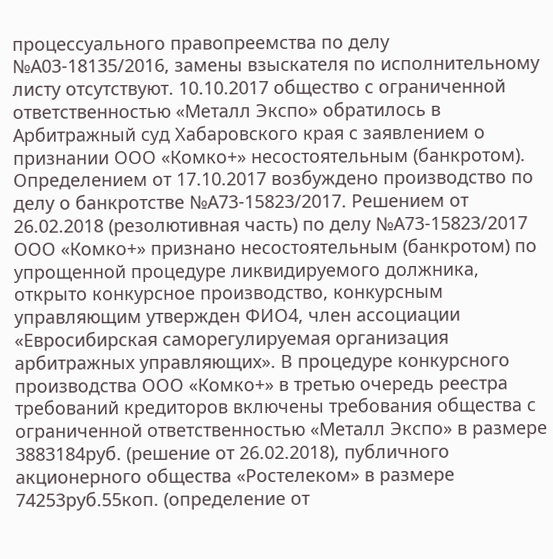процессуального правопреемства по делу №А03-18135/2016, замены взыскателя по исполнительному листу отсутствуют. 10.10.2017 общество с ограниченной ответственностью «Металл Экспо» обратилось в Арбитражный суд Хабаровского края с заявлением о признании ООО «Комко+» несостоятельным (банкротом). Определением от 17.10.2017 возбуждено производство по делу о банкротстве №А73-15823/2017. Решением от 26.02.2018 (резолютивная часть) по делу №А73-15823/2017 ООО «Комко+» признано несостоятельным (банкротом) по упрощенной процедуре ликвидируемого должника, открыто конкурсное производство, конкурсным управляющим утвержден ФИО4, член ассоциации «Евросибирская саморегулируемая организация арбитражных управляющих». В процедуре конкурсного производства ООО «Комко+» в третью очередь реестра требований кредиторов включены требования общества с ограниченной ответственностью «Металл Экспо» в размере 3883184руб. (решение от 26.02.2018), публичного акционерного общества «Ростелеком» в размере 74253руб.55коп. (определение от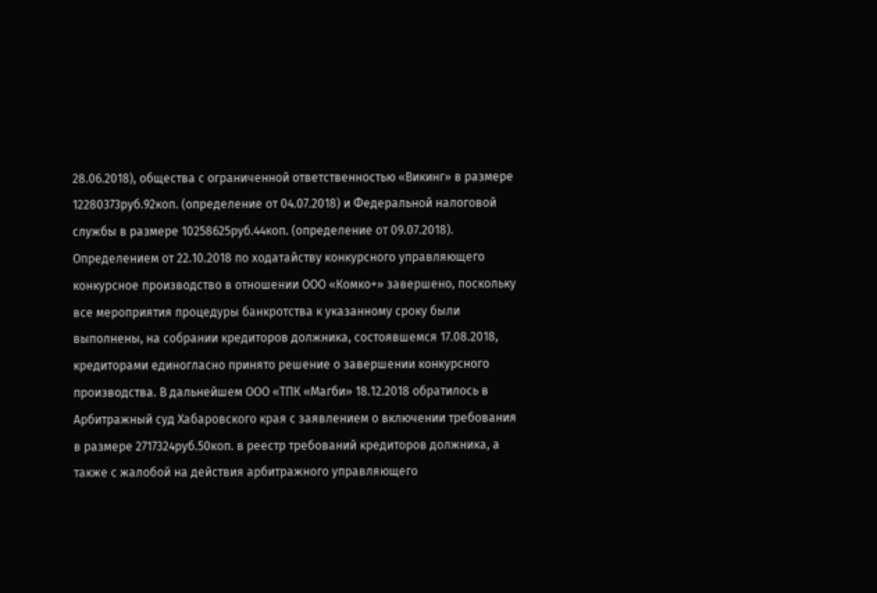28.06.2018), общества с ограниченной ответственностью «Викинг» в размере 12280373руб.92коп. (определение от 04.07.2018) и Федеральной налоговой службы в размере 10258625руб.44коп. (определение от 09.07.2018). Определением от 22.10.2018 по ходатайству конкурсного управляющего конкурсное производство в отношении ООО «Комко+» завершено, поскольку все мероприятия процедуры банкротства к указанному сроку были выполнены, на собрании кредиторов должника, состоявшемся 17.08.2018, кредиторами единогласно принято решение о завершении конкурсного производства. В дальнейшем ООО «ТПК «Магби» 18.12.2018 обратилось в Арбитражный суд Хабаровского края с заявлением о включении требования в размере 2717324руб.50коп. в реестр требований кредиторов должника, а также с жалобой на действия арбитражного управляющего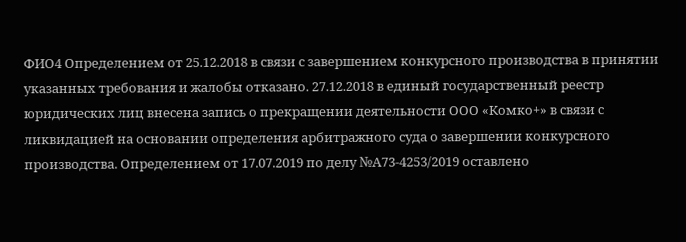ФИО4 Определением от 25.12.2018 в связи с завершением конкурсного производства в принятии указанных требования и жалобы отказано. 27.12.2018 в единый государственный реестр юридических лиц внесена запись о прекращении деятельности ООО «Комко+» в связи с ликвидацией на основании определения арбитражного суда о завершении конкурсного производства. Определением от 17.07.2019 по делу №А73-4253/2019 оставлено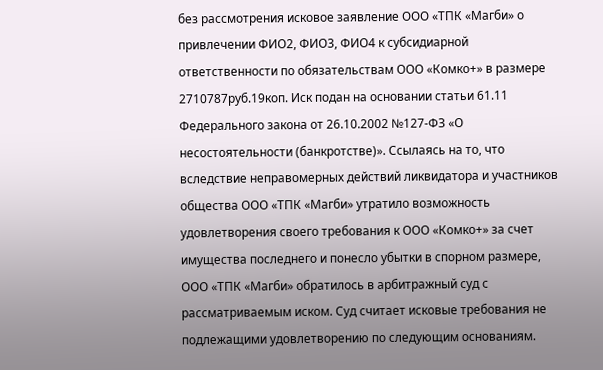без рассмотрения исковое заявление ООО «ТПК «Магби» о привлечении ФИО2, ФИО3, ФИО4 к субсидиарной ответственности по обязательствам ООО «Комко+» в размере 2710787руб.19коп. Иск подан на основании статьи 61.11 Федерального закона от 26.10.2002 №127-ФЗ «О несостоятельности (банкротстве)». Ссылаясь на то, что вследствие неправомерных действий ликвидатора и участников общества ООО «ТПК «Магби» утратило возможность удовлетворения своего требования к ООО «Комко+» за счет имущества последнего и понесло убытки в спорном размере, ООО «ТПК «Магби» обратилось в арбитражный суд с рассматриваемым иском. Суд считает исковые требования не подлежащими удовлетворению по следующим основаниям.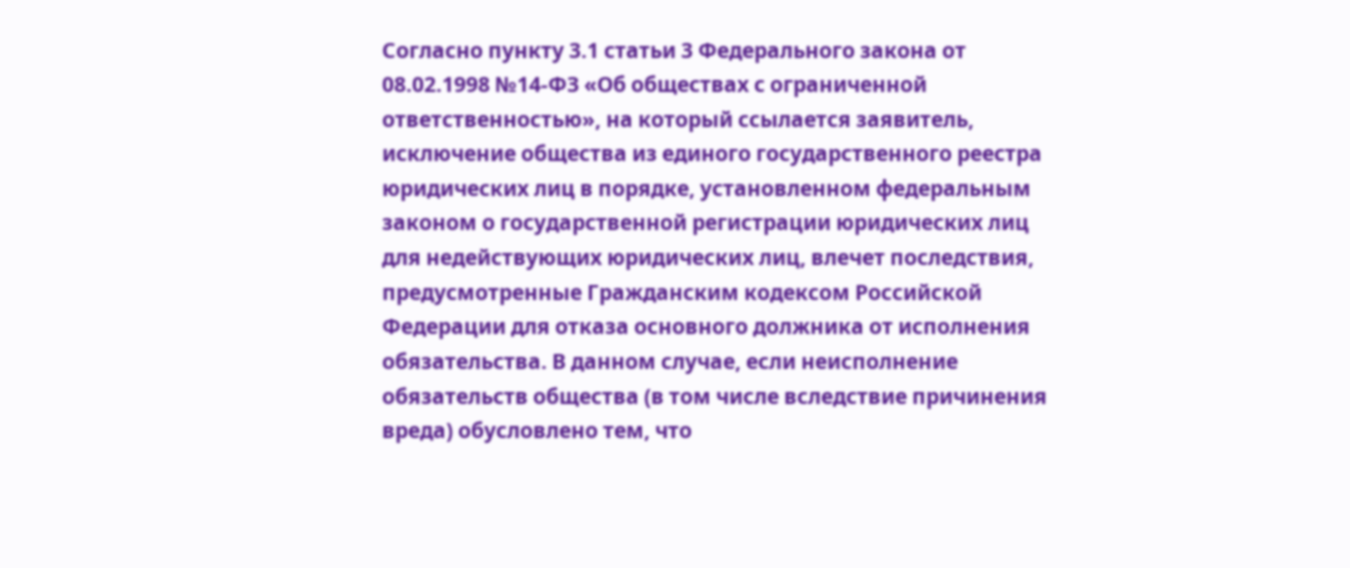Согласно пункту 3.1 статьи 3 Федерального закона от 08.02.1998 №14-ФЗ «Об обществах с ограниченной ответственностью», на который ссылается заявитель, исключение общества из единого государственного реестра юридических лиц в порядке, установленном федеральным законом о государственной регистрации юридических лиц для недействующих юридических лиц, влечет последствия, предусмотренные Гражданским кодексом Российской Федерации для отказа основного должника от исполнения обязательства. В данном случае, если неисполнение обязательств общества (в том числе вследствие причинения вреда) обусловлено тем, что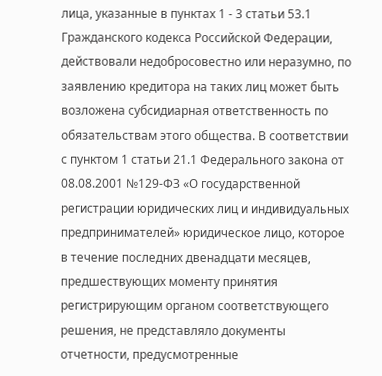лица, указанные в пунктах 1 - 3 статьи 53.1 Гражданского кодекса Российской Федерации, действовали недобросовестно или неразумно, по заявлению кредитора на таких лиц может быть возложена субсидиарная ответственность по обязательствам этого общества. В соответствии с пунктом 1 статьи 21.1 Федерального закона от 08.08.2001 №129-ФЗ «О государственной регистрации юридических лиц и индивидуальных предпринимателей» юридическое лицо, которое в течение последних двенадцати месяцев, предшествующих моменту принятия регистрирующим органом соответствующего решения, не представляло документы отчетности, предусмотренные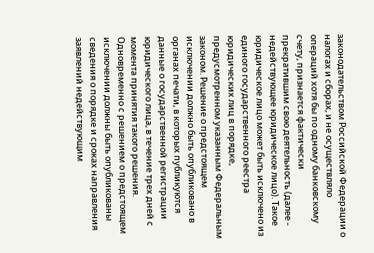законодательством Российской Федерации о налогах и сборах, и не осуществляло операций хотя бы по одному банковскому счету, признается фактически прекратившим свою деятельность (далее - недействующее юридическое лицо). Такое юридическое лицо может быть исключено из единого государственного реестра юридических лиц в порядке, предусмотренном указанным Федеральным законом. Решение о предстоящем исключении должно быть опубликовано в органах печати, в которых публикуются данные о государственной регистрации юридического лица, в течение трех дней с момента принятия такого решения. Одновременно с решением о предстоящем исключении должны быть опубликованы сведения о порядке и сроках направления заявлений недействующим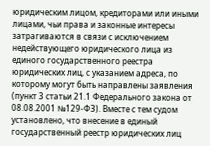юридическим лицом, кредиторами или иными лицами, чьи права и законные интересы затрагиваются в связи с исключением недействующего юридического лица из единого государственного реестра юридических лиц, с указанием адреса, по которому могут быть направлены заявления (пункт 3 статьи 21.1 Федерального закона от 08.08.2001 №129-ФЗ). Вместе с тем судом установлено, что внесение в единый государственный реестр юридических лиц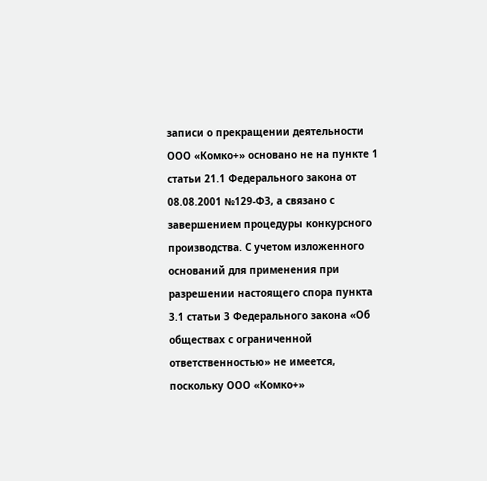записи о прекращении деятельности ООО «Комко+» основано не на пункте 1 статьи 21.1 Федерального закона от 08.08.2001 №129-ФЗ, а связано с завершением процедуры конкурсного производства. С учетом изложенного оснований для применения при разрешении настоящего спора пункта 3.1 статьи 3 Федерального закона «Об обществах с ограниченной ответственностью» не имеется, поскольку ООО «Комко+»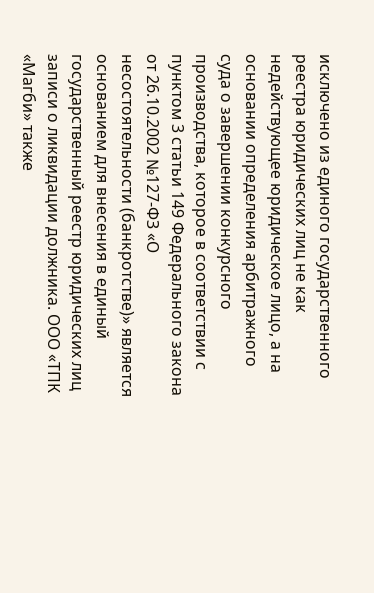исключено из единого государственного реестра юридических лиц не как недействующее юридическое лицо, а на основании определения арбитражного суда о завершении конкурсного производства, которое в соответствии с пунктом 3 статьи 149 Федерального закона от 26.10.2002 №127-ФЗ «О несостоятельности (банкротстве)» является основанием для внесения в единый государственный реестр юридических лиц записи о ликвидации должника. ООО «ТПК «Магби» также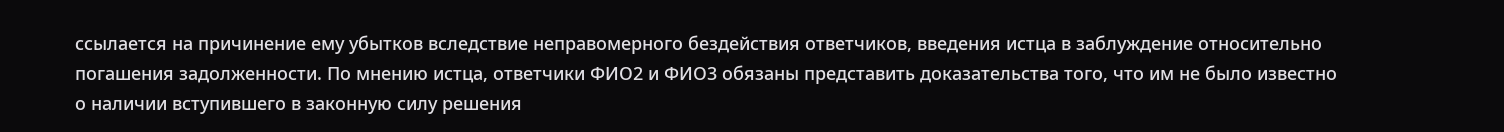ссылается на причинение ему убытков вследствие неправомерного бездействия ответчиков, введения истца в заблуждение относительно погашения задолженности. По мнению истца, ответчики ФИО2 и ФИО3 обязаны представить доказательства того, что им не было известно о наличии вступившего в законную силу решения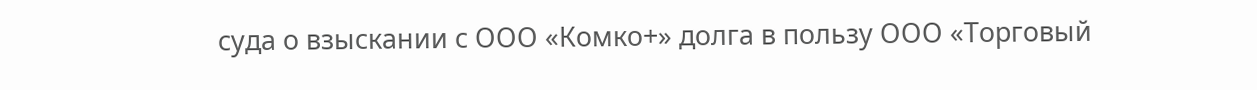суда о взыскании с ООО «Комко+» долга в пользу ООО «Торговый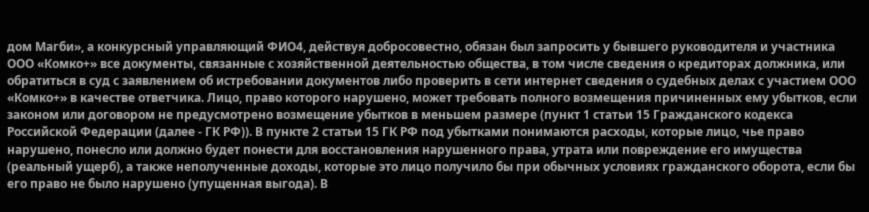дом Магби», а конкурсный управляющий ФИО4, действуя добросовестно, обязан был запросить у бывшего руководителя и участника ООО «Комко+» все документы, связанные с хозяйственной деятельностью общества, в том числе сведения о кредиторах должника, или обратиться в суд с заявлением об истребовании документов либо проверить в сети интернет сведения о судебных делах с участием ООО «Комко+» в качестве ответчика. Лицо, право которого нарушено, может требовать полного возмещения причиненных ему убытков, если законом или договором не предусмотрено возмещение убытков в меньшем размере (пункт 1 статьи 15 Гражданского кодекса Российской Федерации (далее - ГК РФ)). В пункте 2 статьи 15 ГК РФ под убытками понимаются расходы, которые лицо, чье право нарушено, понесло или должно будет понести для восстановления нарушенного права, утрата или повреждение его имущества (реальный ущерб), а также неполученные доходы, которые это лицо получило бы при обычных условиях гражданского оборота, если бы его право не было нарушено (упущенная выгода). В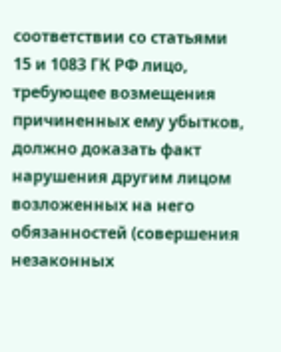соответствии со статьями 15 и 1083 ГК РФ лицо, требующее возмещения причиненных ему убытков, должно доказать факт нарушения другим лицом возложенных на него обязанностей (совершения незаконных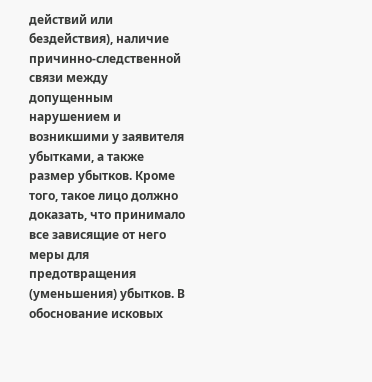действий или бездействия), наличие причинно-следственной связи между допущенным нарушением и возникшими у заявителя убытками, а также размер убытков. Кроме того, такое лицо должно доказать, что принимало все зависящие от него меры для предотвращения (уменьшения) убытков. В обоснование исковых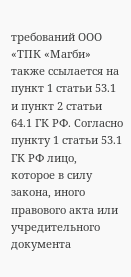требований ООО «ТПК «Магби» также ссылается на пункт 1 статьи 53.1 и пункт 2 статьи 64.1 ГК РФ. Согласно пункту 1 статьи 53.1 ГК РФ лицо, которое в силу закона, иного правового акта или учредительного документа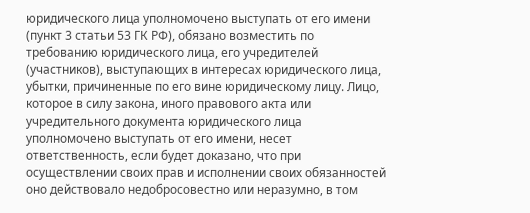юридического лица уполномочено выступать от его имени (пункт 3 статьи 53 ГК РФ), обязано возместить по требованию юридического лица, его учредителей (участников), выступающих в интересах юридического лица, убытки, причиненные по его вине юридическому лицу. Лицо, которое в силу закона, иного правового акта или учредительного документа юридического лица уполномочено выступать от его имени, несет ответственность, если будет доказано, что при осуществлении своих прав и исполнении своих обязанностей оно действовало недобросовестно или неразумно, в том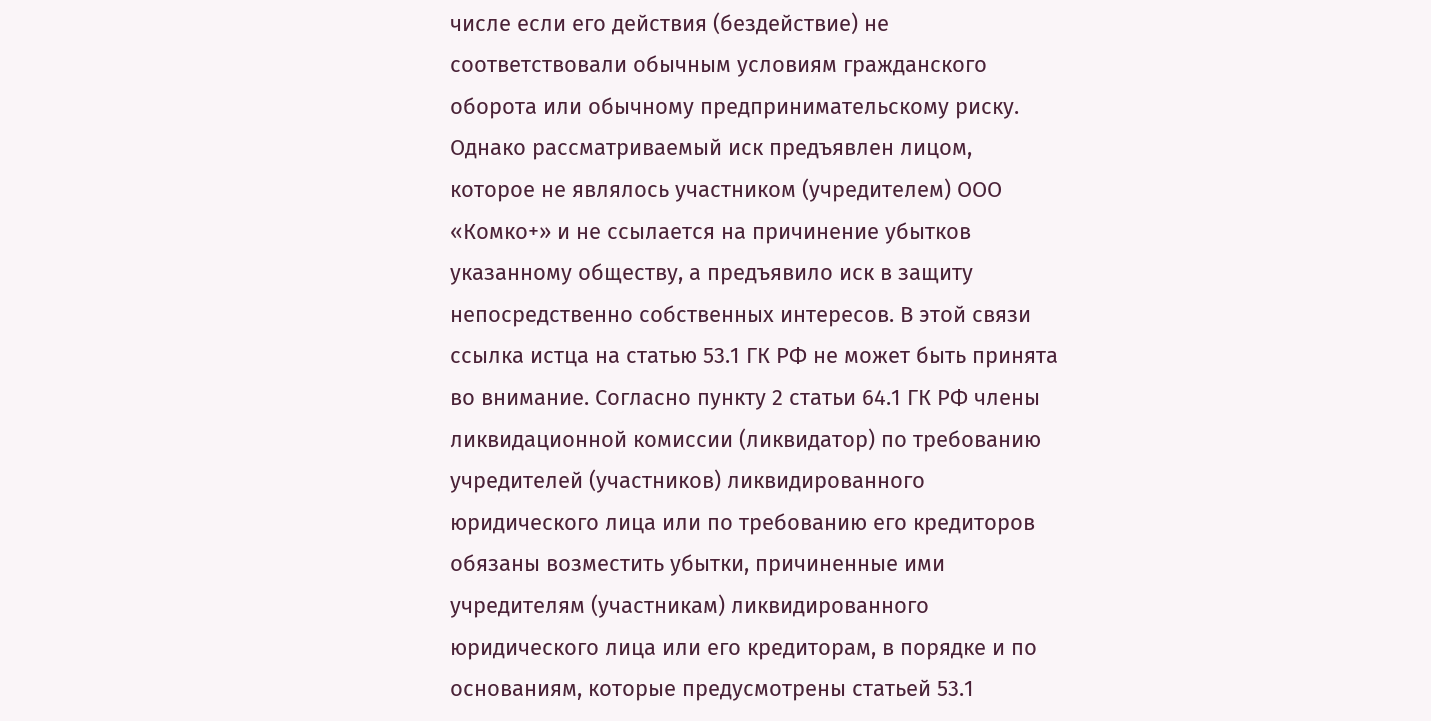числе если его действия (бездействие) не соответствовали обычным условиям гражданского оборота или обычному предпринимательскому риску. Однако рассматриваемый иск предъявлен лицом, которое не являлось участником (учредителем) ООО «Комко+» и не ссылается на причинение убытков указанному обществу, а предъявило иск в защиту непосредственно собственных интересов. В этой связи ссылка истца на статью 53.1 ГК РФ не может быть принята во внимание. Согласно пункту 2 статьи 64.1 ГК РФ члены ликвидационной комиссии (ликвидатор) по требованию учредителей (участников) ликвидированного юридического лица или по требованию его кредиторов обязаны возместить убытки, причиненные ими учредителям (участникам) ликвидированного юридического лица или его кредиторам, в порядке и по основаниям, которые предусмотрены статьей 53.1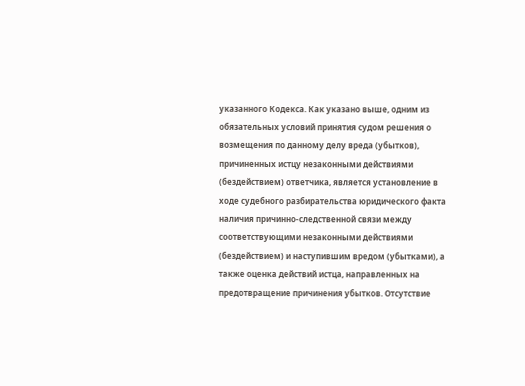указанного Кодекса. Как указано выше, одним из обязательных условий принятия судом решения о возмещения по данному делу вреда (убытков), причиненных истцу незаконными действиями (бездействием) ответчика, является установление в ходе судебного разбирательства юридического факта наличия причинно-следственной связи между соответствующими незаконными действиями (бездействием) и наступившим вредом (убытками), а также оценка действий истца, направленных на предотвращение причинения убытков. Отсутствие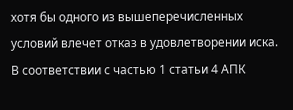хотя бы одного из вышеперечисленных условий влечет отказ в удовлетворении иска. В соответствии с частью 1 статьи 4 АПК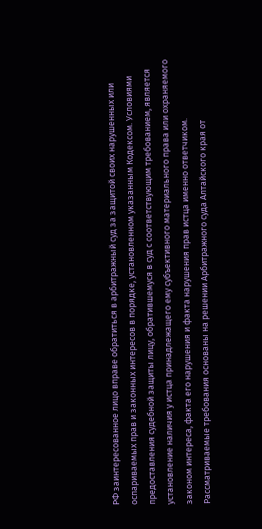РФ заинтересованное лицо вправе обратиться в арбитражный суд за защитой своих нарушенных или оспариваемых прав и законных интересов в порядке, установленном указанным Кодексом. Условиями предоставления судебной защиты лицу, обратившемуся в суд с соответствующим требованием, является установление наличия у истца принадлежащего ему субъективного материального права или охраняемого законом интереса, факта его нарушения и факта нарушения прав истца именно ответчиком. Рассматриваемые требования основаны на решении Арбитражного суда Алтайского края от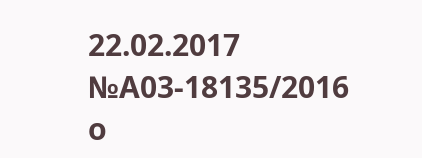22.02.2017 №А03-18135/2016 о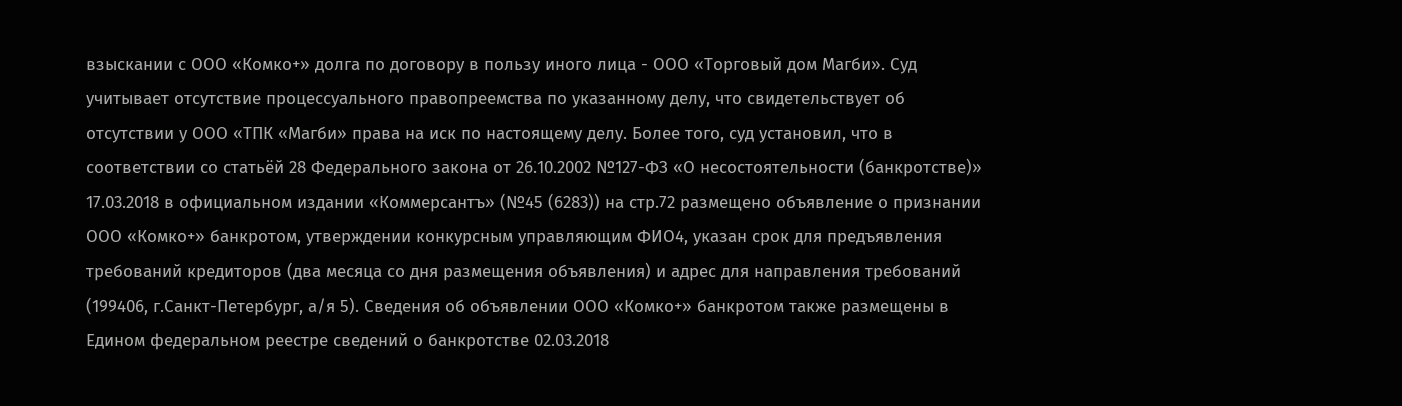взыскании с ООО «Комко+» долга по договору в пользу иного лица - ООО «Торговый дом Магби». Суд учитывает отсутствие процессуального правопреемства по указанному делу, что свидетельствует об отсутствии у ООО «ТПК «Магби» права на иск по настоящему делу. Более того, суд установил, что в соответствии со статьёй 28 Федерального закона от 26.10.2002 №127-ФЗ «О несостоятельности (банкротстве)» 17.03.2018 в официальном издании «Коммерсантъ» (№45 (6283)) на стр.72 размещено объявление о признании ООО «Комко+» банкротом, утверждении конкурсным управляющим ФИО4, указан срок для предъявления требований кредиторов (два месяца со дня размещения объявления) и адрес для направления требований (199406, г.Санкт-Петербург, а/я 5). Сведения об объявлении ООО «Комко+» банкротом также размещены в Едином федеральном реестре сведений о банкротстве 02.03.2018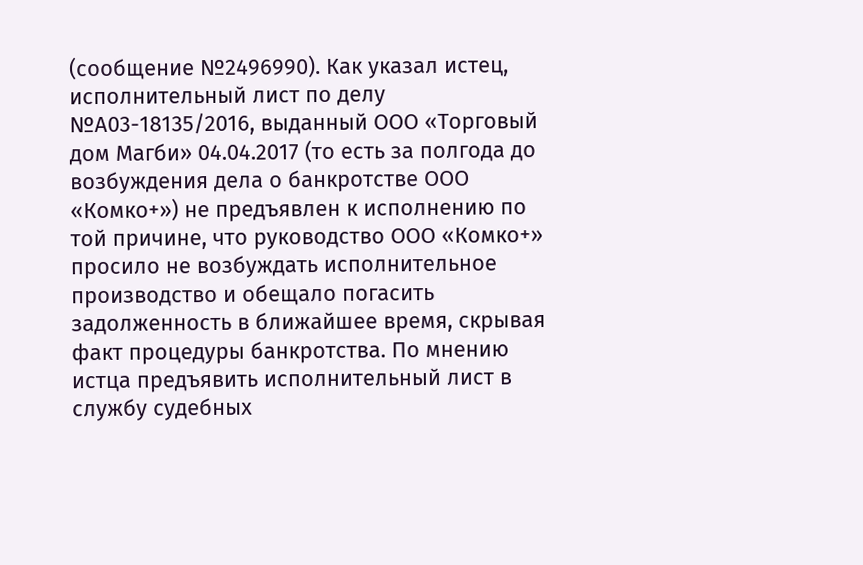(сообщение №2496990). Как указал истец, исполнительный лист по делу №А03-18135/2016, выданный ООО «Торговый дом Магби» 04.04.2017 (то есть за полгода до возбуждения дела о банкротстве ООО «Комко+») не предъявлен к исполнению по той причине, что руководство ООО «Комко+» просило не возбуждать исполнительное производство и обещало погасить задолженность в ближайшее время, скрывая факт процедуры банкротства. По мнению истца предъявить исполнительный лист в службу судебных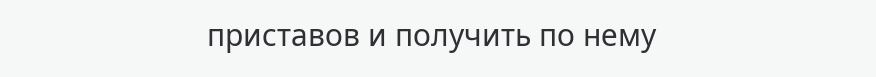приставов и получить по нему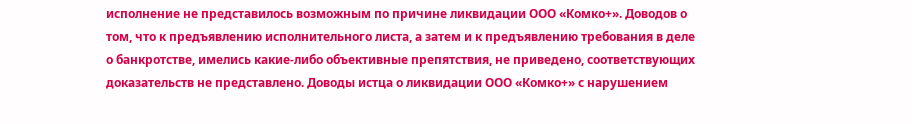исполнение не представилось возможным по причине ликвидации ООО «Комко+». Доводов о том, что к предъявлению исполнительного листа, а затем и к предъявлению требования в деле о банкротстве, имелись какие-либо объективные препятствия, не приведено, соответствующих доказательств не представлено. Доводы истца о ликвидации ООО «Комко+» с нарушением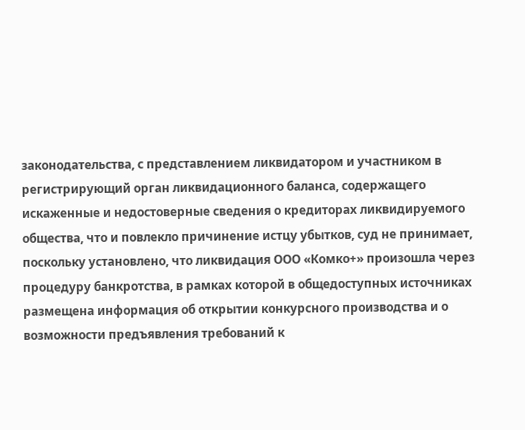законодательства, с представлением ликвидатором и участником в регистрирующий орган ликвидационного баланса, содержащего искаженные и недостоверные сведения о кредиторах ликвидируемого общества, что и повлекло причинение истцу убытков, суд не принимает, поскольку установлено, что ликвидация ООО «Комко+» произошла через процедуру банкротства, в рамках которой в общедоступных источниках размещена информация об открытии конкурсного производства и о возможности предъявления требований к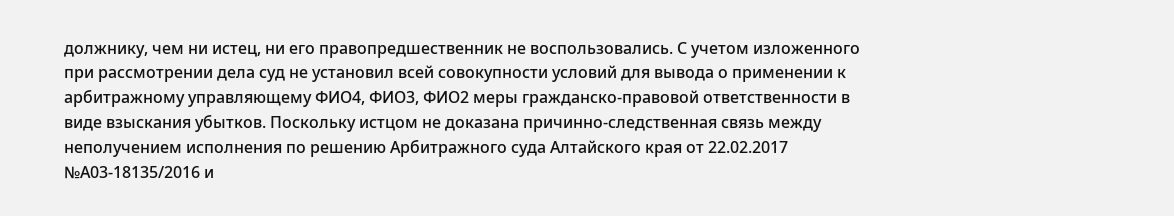должнику, чем ни истец, ни его правопредшественник не воспользовались. С учетом изложенного при рассмотрении дела суд не установил всей совокупности условий для вывода о применении к арбитражному управляющему ФИО4, ФИО3, ФИО2 меры гражданско-правовой ответственности в виде взыскания убытков. Поскольку истцом не доказана причинно-следственная связь между неполучением исполнения по решению Арбитражного суда Алтайского края от 22.02.2017 №А03-18135/2016 и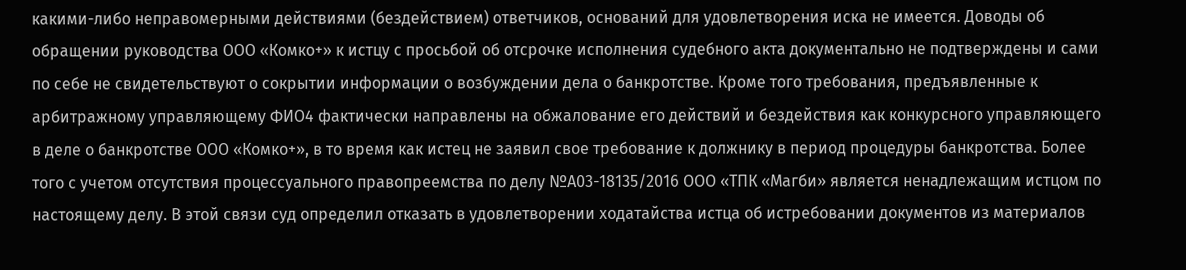какими-либо неправомерными действиями (бездействием) ответчиков, оснований для удовлетворения иска не имеется. Доводы об обращении руководства ООО «Комко+» к истцу с просьбой об отсрочке исполнения судебного акта документально не подтверждены и сами по себе не свидетельствуют о сокрытии информации о возбуждении дела о банкротстве. Кроме того требования, предъявленные к арбитражному управляющему ФИО4 фактически направлены на обжалование его действий и бездействия как конкурсного управляющего в деле о банкротстве ООО «Комко+», в то время как истец не заявил свое требование к должнику в период процедуры банкротства. Более того с учетом отсутствия процессуального правопреемства по делу №А03-18135/2016 ООО «ТПК «Магби» является ненадлежащим истцом по настоящему делу. В этой связи суд определил отказать в удовлетворении ходатайства истца об истребовании документов из материалов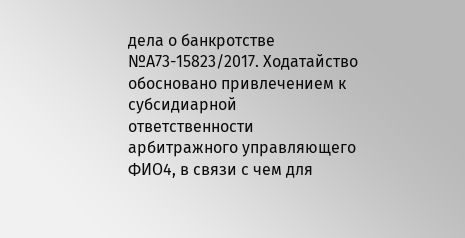дела о банкротстве №А73-15823/2017. Ходатайство обосновано привлечением к субсидиарной ответственности арбитражного управляющего ФИО4, в связи с чем для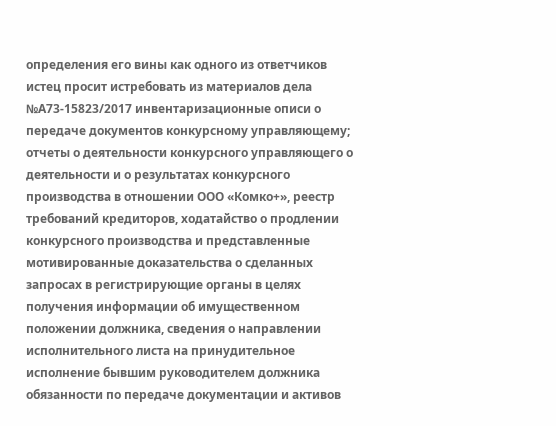определения его вины как одного из ответчиков истец просит истребовать из материалов дела №А73-15823/2017 инвентаризационные описи о передаче документов конкурсному управляющему; отчеты о деятельности конкурсного управляющего о деятельности и о результатах конкурсного производства в отношении ООО «Комко+», реестр требований кредиторов, ходатайство о продлении конкурсного производства и представленные мотивированные доказательства о сделанных запросах в регистрирующие органы в целях получения информации об имущественном положении должника, сведения о направлении исполнительного листа на принудительное исполнение бывшим руководителем должника обязанности по передаче документации и активов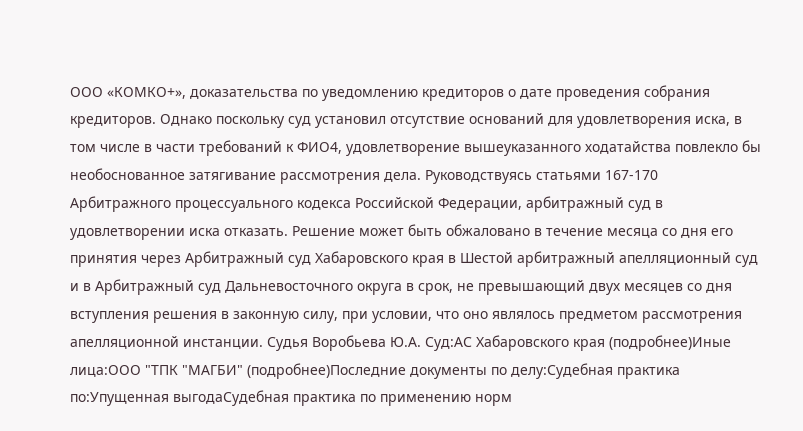ООО «КОМКО+», доказательства по уведомлению кредиторов о дате проведения собрания кредиторов. Однако поскольку суд установил отсутствие оснований для удовлетворения иска, в том числе в части требований к ФИО4, удовлетворение вышеуказанного ходатайства повлекло бы необоснованное затягивание рассмотрения дела. Руководствуясь статьями 167-170 Арбитражного процессуального кодекса Российской Федерации, арбитражный суд в удовлетворении иска отказать. Решение может быть обжаловано в течение месяца со дня его принятия через Арбитражный суд Хабаровского края в Шестой арбитражный апелляционный суд и в Арбитражный суд Дальневосточного округа в срок, не превышающий двух месяцев со дня вступления решения в законную силу, при условии, что оно являлось предметом рассмотрения апелляционной инстанции. Судья Воробьева Ю.А. Суд:АС Хабаровского края (подробнее)Иные лица:ООО "ТПК "МАГБИ" (подробнее)Последние документы по делу:Судебная практика по:Упущенная выгодаСудебная практика по применению норм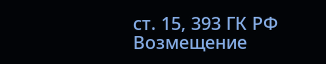ст. 15, 393 ГК РФ Возмещение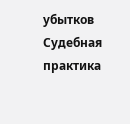убытков Судебная практика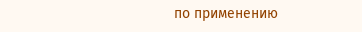по применению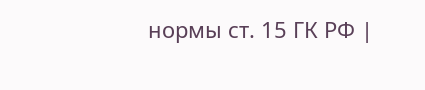нормы ст. 15 ГК РФ |